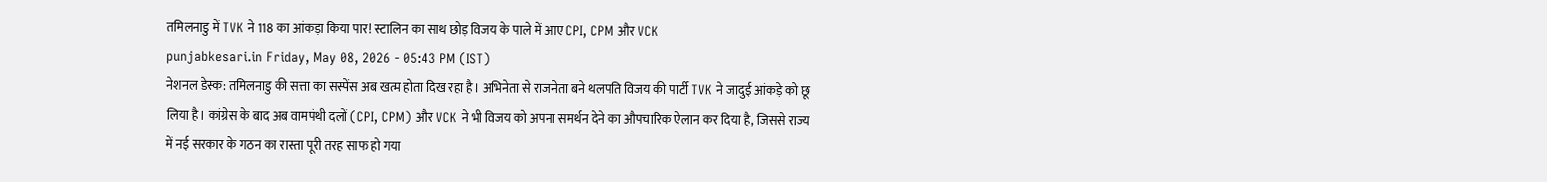तमिलनाडु में TVK ने 118 का आंकड़ा किया पार! स्टालिन का साथ छोड़ विजय के पाले में आए CPI, CPM और VCK
punjabkesari.in Friday, May 08, 2026 - 05:43 PM (IST)
नेशनल डेस्क: तमिलनाडु की सत्ता का सस्पेंस अब खत्म होता दिख रहा है। अभिनेता से राजनेता बने थलपति विजय की पार्टी TVK ने जादुई आंकड़े को छू लिया है। कांग्रेस के बाद अब वामपंथी दलों (CPI, CPM) और VCK ने भी विजय को अपना समर्थन देने का औपचारिक ऐलान कर दिया है, जिससे राज्य में नई सरकार के गठन का रास्ता पूरी तरह साफ हो गया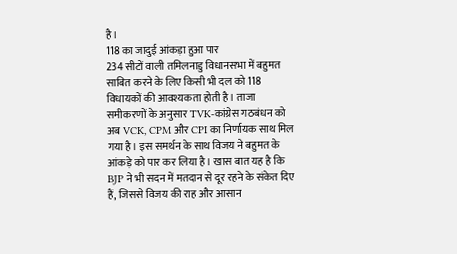है।
118 का जादुई आंकड़ा हुआ पार
234 सीटों वाली तमिलनाडु विधानसभा में बहुमत साबित करने के लिए किसी भी दल को 118 विधायकों की आवश्यकता होती है। ताजा समीकरणों के अनुसार TVK-कांग्रेस गठबंधन को अब VCK, CPM और CPI का निर्णायक साथ मिल गया है। इस समर्थन के साथ विजय ने बहुमत के आंकड़े को पार कर लिया है। खास बात यह है कि BJP ने भी सदन में मतदान से दूर रहने के संकेत दिए हैं, जिससे विजय की राह और आसान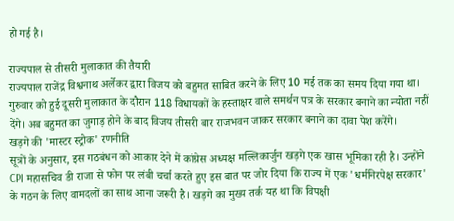हो गई है।

राज्यपाल से तीसरी मुलाकात की तैयारी
राज्यपाल राजेंद्र विश्वनाथ अर्लेकर द्वारा विजय को बहुमत साबित करने के लिए 10 मई तक का समय दिया गया था। गुरुवार को हुई दूसरी मुलाकात के दौरान 118 विधायकों के हस्ताक्षर वाले समर्थन पत्र के सरकार बनाने का न्योता नहीं देंगे। अब बहुमत का जुगाड़ होने के बाद विजय तीसरी बार राजभवन जाकर सरकार बनाने का दावा पेश करेंगे।
खड़गे की 'मास्टर स्ट्रोक' रणनीति
सूत्रों के अनुसार, इस गठबंधन को आकार देने में कांग्रेस अध्यक्ष मल्लिकार्जुन खड़गे एक खास भूमिका रही है। उन्होंने CPI महासचिव डी राजा से फोन पर लंबी चर्चा करते हुए इस बात पर जोर दिया कि राज्य में एक 'धर्मनिरपेक्ष सरकार' के गठन के लिए वामदलों का साथ आना जरूरी है। खड़गे का मुख्य तर्क यह था कि विपक्षी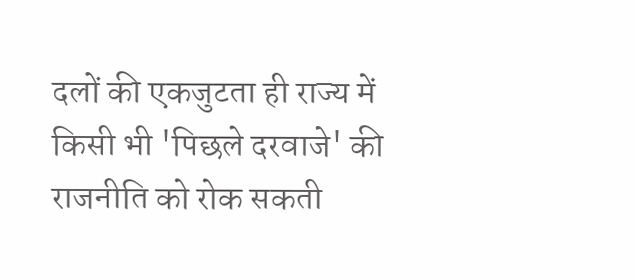दलों की एकजुटता ही राज्य में किसी भी 'पिछले दरवाजे' की राजनीति को रोक सकती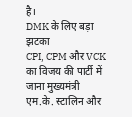है।
DMK के लिए बड़ा झटका
CPI, CPM और VCK का विजय की पार्टी में जाना मुख्यमंत्री एम.के. स्टालिन और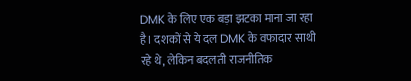DMK के लिए एक बड़ा झटका माना जा रहा है। दशकों से ये दल DMK के वफादार साथी रहे थे, लेकिन बदलती राजनीतिक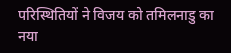परिस्थितियों ने विजय को तमिलनाडु का नया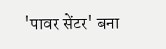'पावर सेंटर' बना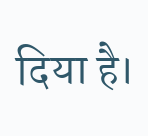दिया है।